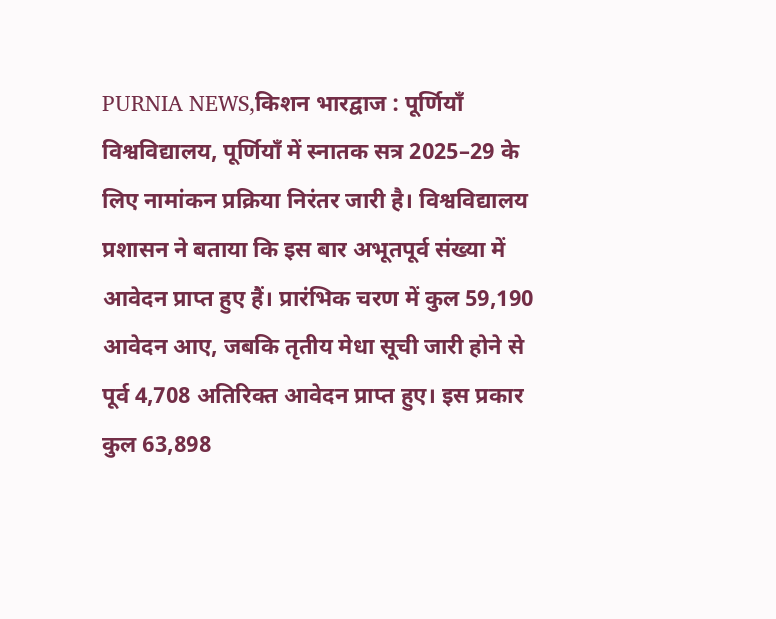PURNIA NEWS,किशन भारद्वाज : पूर्णियाँ विश्वविद्यालय, पूर्णियाँ में स्नातक सत्र 2025–29 के लिए नामांकन प्रक्रिया निरंतर जारी है। विश्वविद्यालय प्रशासन ने बताया कि इस बार अभूतपूर्व संख्या में आवेदन प्राप्त हुए हैं। प्रारंभिक चरण में कुल 59,190 आवेदन आए, जबकि तृतीय मेधा सूची जारी होने से पूर्व 4,708 अतिरिक्त आवेदन प्राप्त हुए। इस प्रकार कुल 63,898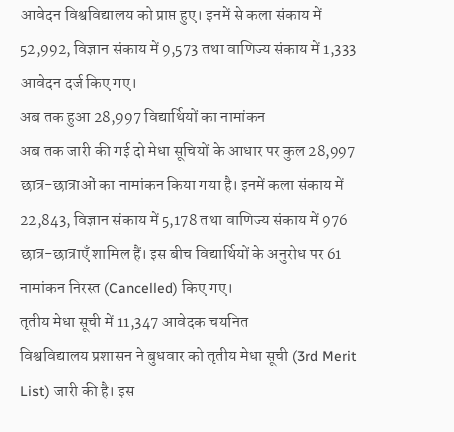आवेदन विश्वविद्यालय को प्राप्त हुए। इनमें से कला संकाय में 52,992, विज्ञान संकाय में 9,573 तथा वाणिज्य संकाय में 1,333 आवेदन दर्ज किए गए।
अब तक हुआ 28,997 विद्यार्थियों का नामांकन
अब तक जारी की गई दो मेधा सूचियों के आधार पर कुल 28,997 छात्र-छात्राओं का नामांकन किया गया है। इनमें कला संकाय में 22,843, विज्ञान संकाय में 5,178 तथा वाणिज्य संकाय में 976 छात्र-छात्राएँ शामिल हैं। इस बीच विद्यार्थियों के अनुरोध पर 61 नामांकन निरस्त (Cancelled) किए गए।
तृतीय मेधा सूची में 11,347 आवेदक चयनित
विश्वविद्यालय प्रशासन ने बुधवार को तृतीय मेधा सूची (3rd Merit List) जारी की है। इस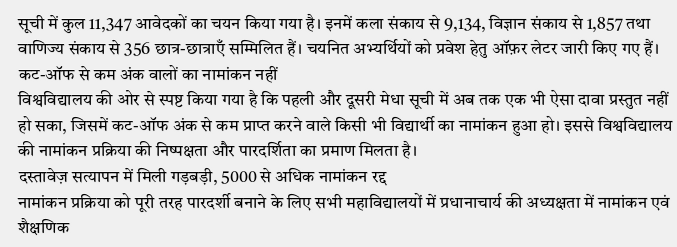सूची में कुल 11,347 आवेदकों का चयन किया गया है। इनमें कला संकाय से 9,134, विज्ञान संकाय से 1,857 तथा वाणिज्य संकाय से 356 छात्र-छात्राएँ सम्मिलित हैं। चयनित अभ्यर्थियों को प्रवेश हेतु ऑफ़र लेटर जारी किए गए हैं।
कट-ऑफ से कम अंक वालों का नामांकन नहीं
विश्वविद्यालय की ओर से स्पष्ट किया गया है कि पहली और दूसरी मेधा सूची में अब तक एक भी ऐसा दावा प्रस्तुत नहीं हो सका, जिसमें कट-ऑफ अंक से कम प्राप्त करने वाले किसी भी विद्यार्थी का नामांकन हुआ हो। इससे विश्वविद्यालय की नामांकन प्रक्रिया की निष्पक्षता और पारदर्शिता का प्रमाण मिलता है।
दस्तावेज़ सत्यापन में मिली गड़बड़ी, 5000 से अधिक नामांकन रद्द
नामांकन प्रक्रिया को पूरी तरह पारदर्शी बनाने के लिए सभी महाविद्यालयों में प्रधानाचार्य की अध्यक्षता में नामांकन एवं शैक्षणिक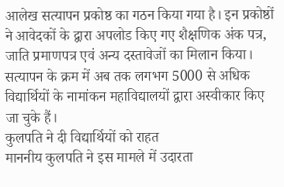आलेख सत्यापन प्रकोष्ठ का गठन किया गया है। इन प्रकोष्ठों ने आवेदकों के द्वारा अपलोड किए गए शैक्षणिक अंक पत्र, जाति प्रमाणपत्र एवं अन्य दस्तावेजों का मिलान किया। सत्यापन के क्रम में अब तक लगभग 5000 से अधिक विद्यार्थियों के नामांकन महाविद्यालयों द्वारा अस्वीकार किए जा चुके हैं।
कुलपति ने दी विद्यार्थियों को राहत
माननीय कुलपति ने इस मामले में उदारता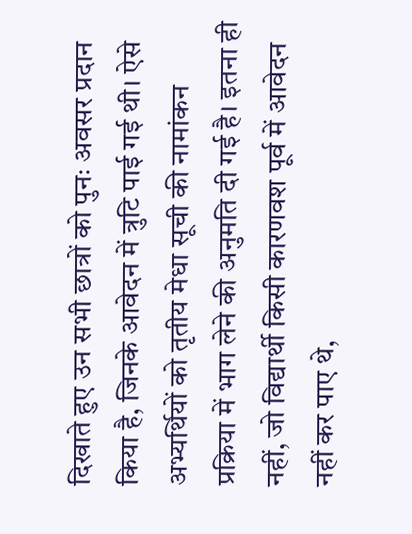दिखाते हुए उन सभी छात्रों को पुनः अवसर प्रदान किया है, जिनके आवेदन में त्रुटि पाई गई थी। ऐसे अभ्यर्थियों को तृतीय मेधा सूची की नामांकन प्रक्रिया में भाग लेने की अनुमति दी गई है। इतना ही नहीं, जो विद्यार्थी किसी कारणवश पूर्व में आवेदन नहीं कर पाए थे,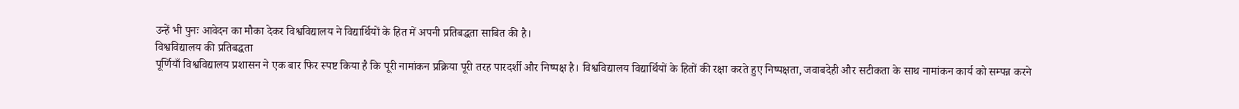उन्हें भी पुनः आवेदन का मौका देकर विश्वविद्यालय ने विद्यार्थियों के हित में अपनी प्रतिबद्धता साबित की है।
विश्वविद्यालय की प्रतिबद्धता
पूर्णियाँ विश्वविद्यालय प्रशासन ने एक बार फिर स्पष्ट किया है कि पूरी नामांकन प्रक्रिया पूरी तरह पारदर्शी और निष्पक्ष है। विश्वविद्यालय विद्यार्थियों के हितों की रक्षा करते हुए निष्पक्षता, जवाबदेही और सटीकता के साथ नामांकन कार्य को सम्पन्न करने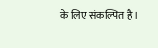के लिए संकल्पित है।